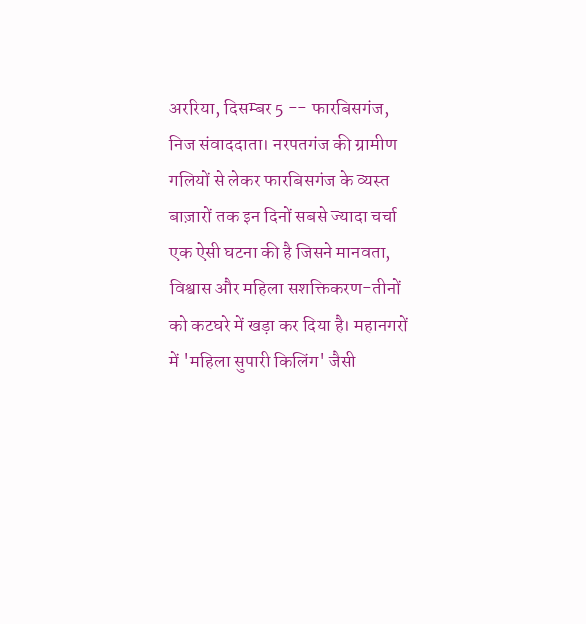अररिया, दिसम्बर 5 -- फारबिसगंज, निज संवाददाता। नरपतगंज की ग्रामीण गलियों से लेकर फारबिसगंज के व्यस्त बाज़ारों तक इन दिनों सबसे ज्यादा चर्चा एक ऐसी घटना की है जिसने मानवता, विश्वास और महिला सशक्तिकरण-तीनों को कटघरे में खड़ा कर दिया है। महानगरों में 'महिला सुपारी किलिंग' जैसी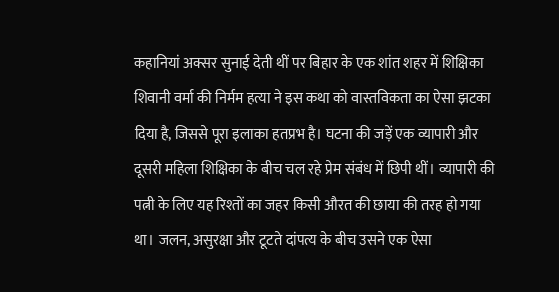कहानियां अक्सर सुनाई देती थीं पर बिहार के एक शांत शहर में शिक्षिका शिवानी वर्मा की निर्मम हत्या ने इस कथा को वास्तविकता का ऐसा झटका दिया है, जिससे पूरा इलाका हतप्रभ है। घटना की जड़ें एक व्यापारी और दूसरी महिला शिक्षिका के बीच चल रहे प्रेम संबंध में छिपी थीं। व्यापारी की पत्नी के लिए यह रिश्तों का जहर किसी औरत की छाया की तरह हो गया था। जलन, असुरक्षा और टूटते दांपत्य के बीच उसने एक ऐसा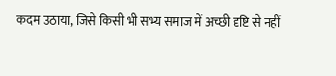कदम उठाया, जिसे किसी भी सभ्य समाज में अच्छी दृष्टि से नहीं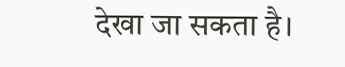देखा जा सकता है।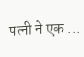पत्नी ने एक ...